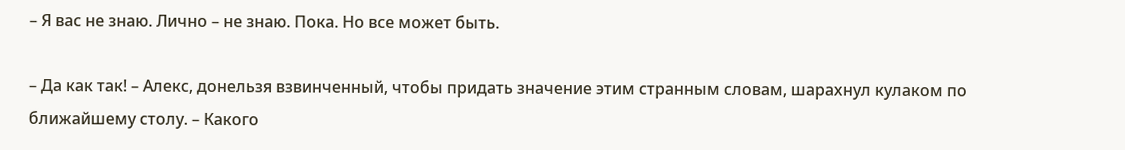– Я вас не знаю. Лично – не знаю. Пока. Но все может быть.

– Да как так! – Алекс, донельзя взвинченный, чтобы придать значение этим странным словам, шарахнул кулаком по ближайшему столу. – Какого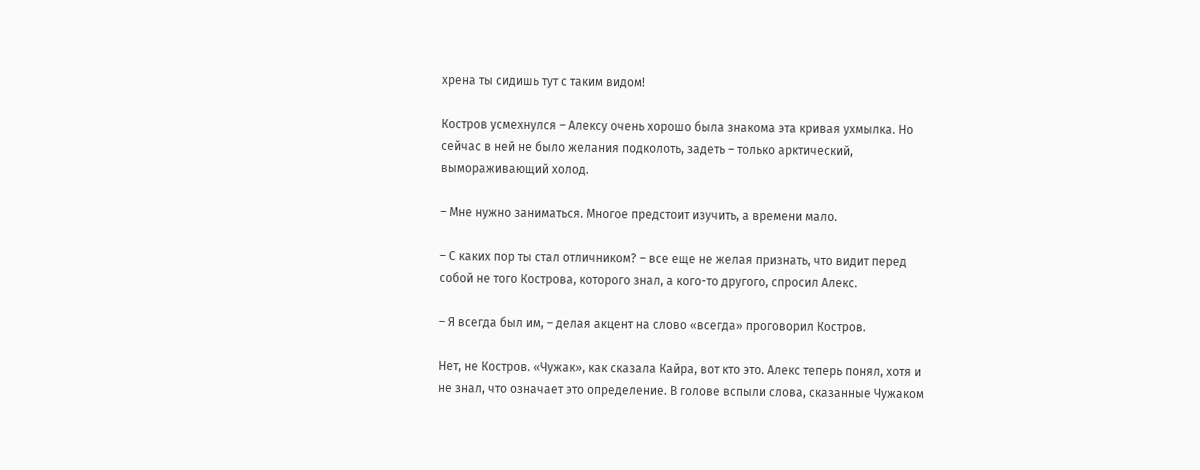хрена ты сидишь тут с таким видом!

Костров усмехнулся – Алексу очень хорошо была знакома эта кривая ухмылка. Но сейчас в ней не было желания подколоть, задеть – только арктический, вымораживающий холод.

– Мне нужно заниматься. Многое предстоит изучить, а времени мало.

– С каких пор ты стал отличником? – все еще не желая признать, что видит перед собой не того Кострова, которого знал, а кого-то другого, спросил Алекс.

– Я всегда был им, – делая акцент на слово «всегда» проговорил Костров.

Нет, не Костров. «Чужак», как сказала Кайра, вот кто это. Алекс теперь понял, хотя и не знал, что означает это определение. В голове вспыли слова, сказанные Чужаком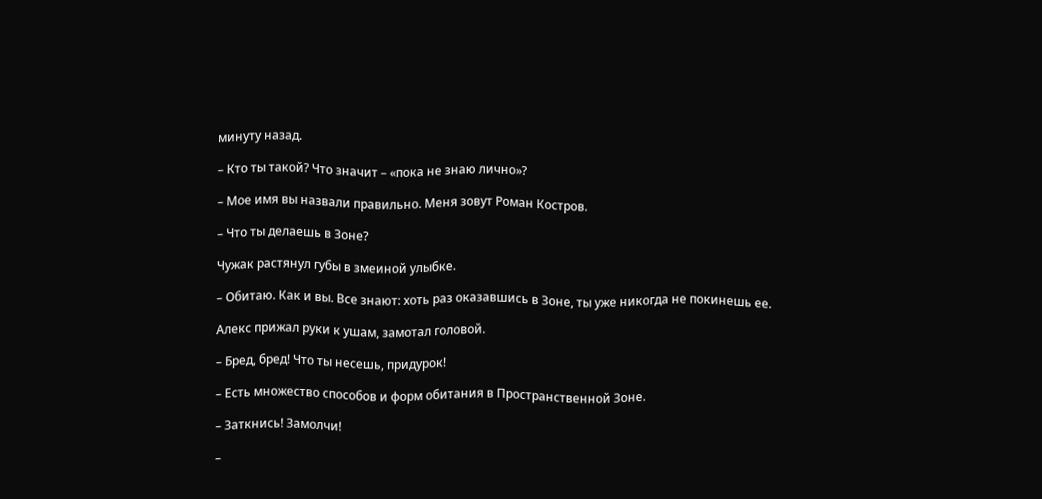минуту назад.

– Кто ты такой? Что значит – «пока не знаю лично»?

– Мое имя вы назвали правильно. Меня зовут Роман Костров.

– Что ты делаешь в Зоне?

Чужак растянул губы в змеиной улыбке.

– Обитаю. Как и вы. Все знают: хоть раз оказавшись в Зоне, ты уже никогда не покинешь ее.

Алекс прижал руки к ушам, замотал головой.

– Бред, бред! Что ты несешь, придурок!

– Есть множество способов и форм обитания в Пространственной Зоне.

– Заткнись! Замолчи!

–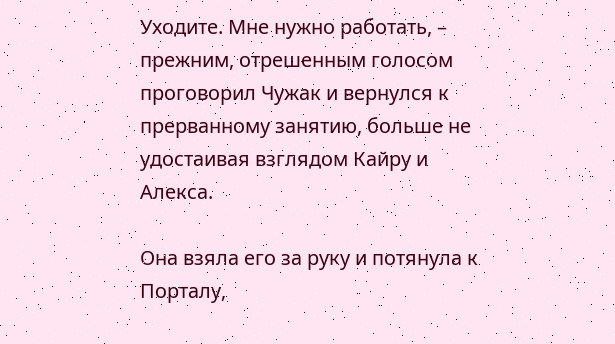Уходите. Мне нужно работать, – прежним, отрешенным голосом проговорил Чужак и вернулся к прерванному занятию, больше не удостаивая взглядом Кайру и Алекса.

Она взяла его за руку и потянула к Порталу,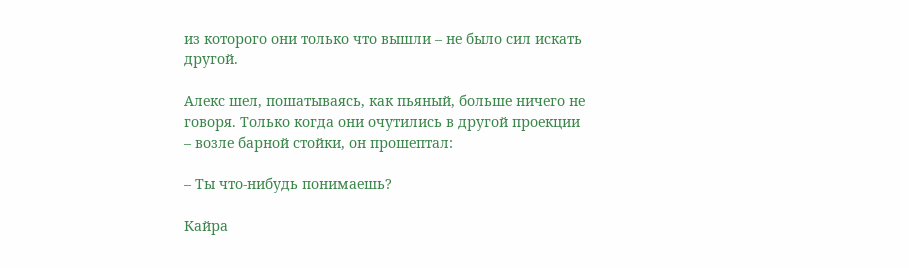из которого они только что вышли – не было сил искать другой.

Алекс шел, пошатываясь, как пьяный, больше ничего не говоря. Только когда они очутились в другой проекции – возле барной стойки, он прошептал:

– Ты что-нибудь понимаешь?

Кайра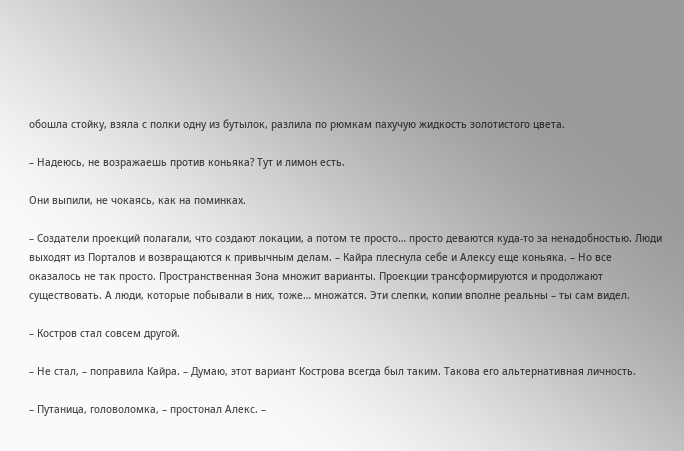обошла стойку, взяла с полки одну из бутылок, разлила по рюмкам пахучую жидкость золотистого цвета.

– Надеюсь, не возражаешь против коньяка? Тут и лимон есть.

Они выпили, не чокаясь, как на поминках.

– Создатели проекций полагали, что создают локации, а потом те просто… просто деваются куда-то за ненадобностью. Люди выходят из Порталов и возвращаются к привычным делам. – Кайра плеснула себе и Алексу еще коньяка. – Но все оказалось не так просто. Пространственная Зона множит варианты. Проекции трансформируются и продолжают существовать. А люди, которые побывали в них, тоже… множатся. Эти слепки, копии вполне реальны – ты сам видел.

– Костров стал совсем другой.

– Не стал, – поправила Кайра. – Думаю, этот вариант Кострова всегда был таким. Такова его альтернативная личность.

– Путаница, головоломка, – простонал Алекс. –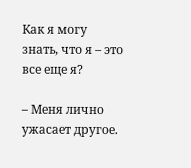Как я могу знать, что я – это все еще я?

– Меня лично ужасает другое.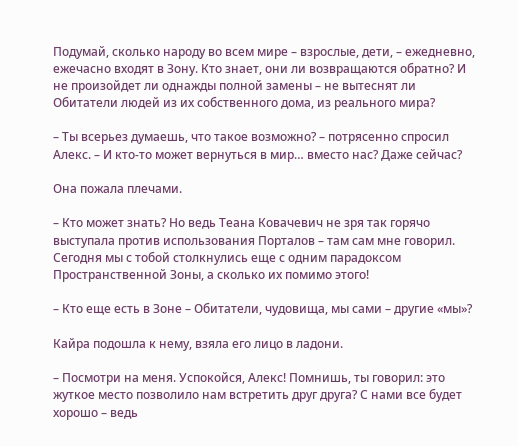Подумай, сколько народу во всем мире – взрослые, дети, – ежедневно, ежечасно входят в Зону. Кто знает, они ли возвращаются обратно? И не произойдет ли однажды полной замены – не вытеснят ли Обитатели людей из их собственного дома, из реального мира?

– Ты всерьез думаешь, что такое возможно? – потрясенно спросил Алекс. – И кто-то может вернуться в мир… вместо нас? Даже сейчас?

Она пожала плечами.

– Кто может знать? Но ведь Теана Ковачевич не зря так горячо выступала против использования Порталов – там сам мне говорил. Сегодня мы с тобой столкнулись еще с одним парадоксом Пространственной Зоны, а сколько их помимо этого!

– Кто еще есть в Зоне – Обитатели, чудовища, мы сами – другие «мы»?

Кайра подошла к нему, взяла его лицо в ладони.

– Посмотри на меня. Успокойся, Алекс! Помнишь, ты говорил: это жуткое место позволило нам встретить друг друга? С нами все будет хорошо – ведь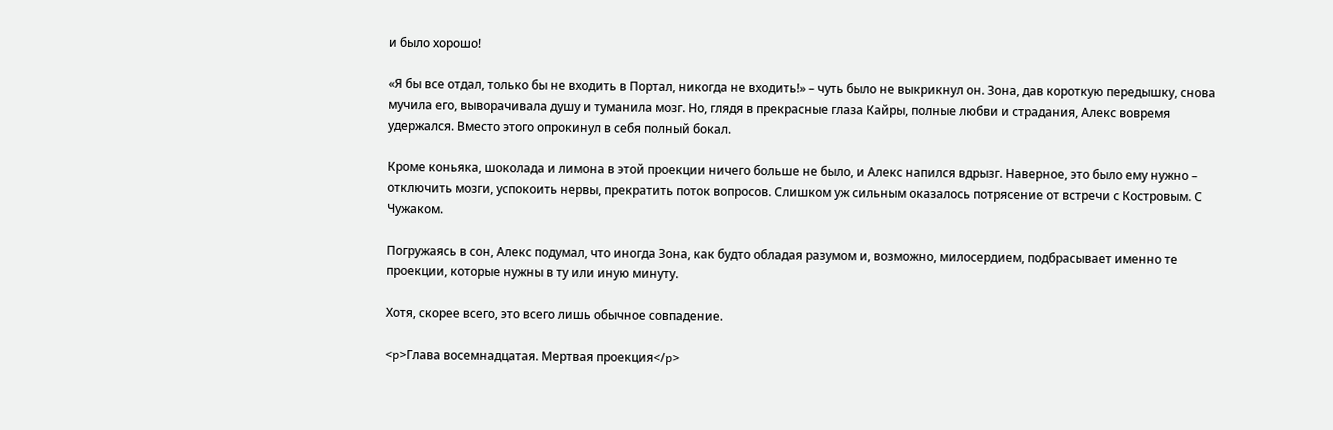и было хорошо!

«Я бы все отдал, только бы не входить в Портал, никогда не входить!» – чуть было не выкрикнул он. Зона, дав короткую передышку, снова мучила его, выворачивала душу и туманила мозг. Но, глядя в прекрасные глаза Кайры, полные любви и страдания, Алекс вовремя удержался. Вместо этого опрокинул в себя полный бокал.

Кроме коньяка, шоколада и лимона в этой проекции ничего больше не было, и Алекс напился вдрызг. Наверное, это было ему нужно – отключить мозги, успокоить нервы, прекратить поток вопросов. Слишком уж сильным оказалось потрясение от встречи с Костровым. С Чужаком.

Погружаясь в сон, Алекс подумал, что иногда Зона, как будто обладая разумом и, возможно, милосердием, подбрасывает именно те проекции, которые нужны в ту или иную минуту.

Хотя, скорее всего, это всего лишь обычное совпадение.

<p>Глава восемнадцатая. Мертвая проекция</p>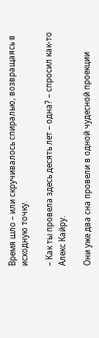Время шло – или скручивалось спиралью, возвращаясь в исходную точку.

– Как ты провела здесь десять лет – одна? – спросил как-то Алекс Кайру.

Они уже два сна провели в одной чудесной проекции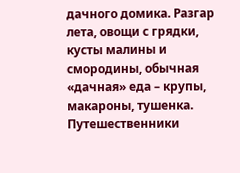дачного домика. Разгар лета, овощи с грядки, кусты малины и смородины, обычная «дачная» еда – крупы, макароны, тушенка. Путешественники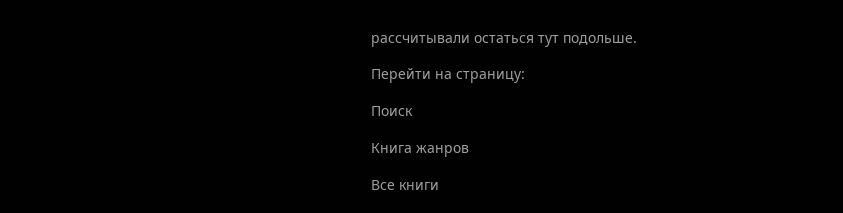рассчитывали остаться тут подольше.

Перейти на страницу:

Поиск

Книга жанров

Все книги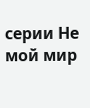серии Не мой мир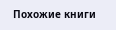Похожие книги